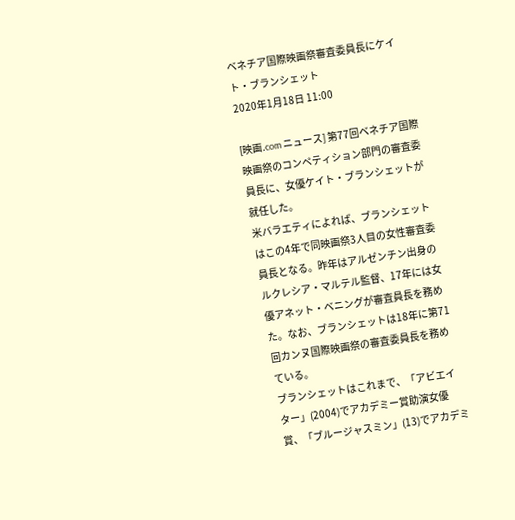ベネチア国際映画祭審査委員長にケイト・ブランシェット
2020年1月18日 11:00

[映画.com ニュース] 第77回ベネチア国際映画祭のコンペティション部門の審査委員長に、女優ケイト・ブランシェットが就任した。
米バラエティによれば、ブランシェットはこの4年で同映画祭3人目の女性審査委員長となる。昨年はアルゼンチン出身のルクレシア・マルテル監督、17年には女優アネット・ベニングが審査員長を務めた。なお、ブランシェットは18年に第71回カンヌ国際映画祭の審査委員長を務めている。
ブランシェットはこれまで、「アビエイター」(2004)でアカデミー賞助演女優賞、「ブルージャスミン」(13)でアカデミ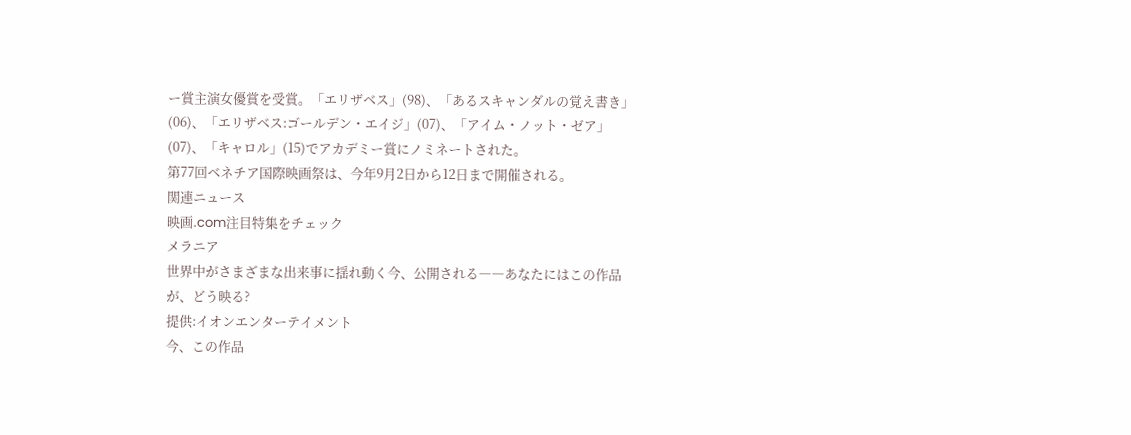ー賞主演女優賞を受賞。「エリザベス」(98)、「あるスキャンダルの覚え書き」(06)、「エリザベス:ゴールデン・エイジ」(07)、「アイム・ノット・ゼア」(07)、「キャロル」(15)でアカデミー賞にノミネートされた。
第77回ベネチア国際映画祭は、今年9月2日から12日まで開催される。
関連ニュース
映画.com注目特集をチェック
メラニア
世界中がさまざまな出来事に揺れ動く今、公開される――あなたにはこの作品が、どう映る?
提供:イオンエンターテイメント
今、この作品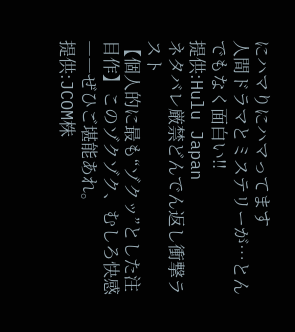にハマりにハマってます
人間ドラマとミステリーが…とんでもなく面白い!!
提供:Hulu Japan
ネタバレ厳禁どんでん返し衝撃ラスト
【個人的に最も“ゾクッ”とした注目作】このゾクゾク、むしろ快感――ぜひご堪能あれ。
提供:JCOM株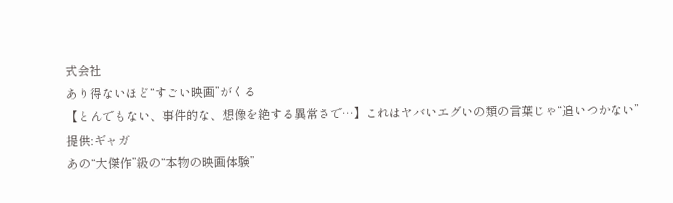式会社
あり得ないほど“すごい映画”がくる
【とんでもない、事件的な、想像を絶する異常さで…】これはヤバいエグいの類の言葉じゃ“追いつかない”
提供:ギャガ
あの“大傑作”級の“本物の映画体験”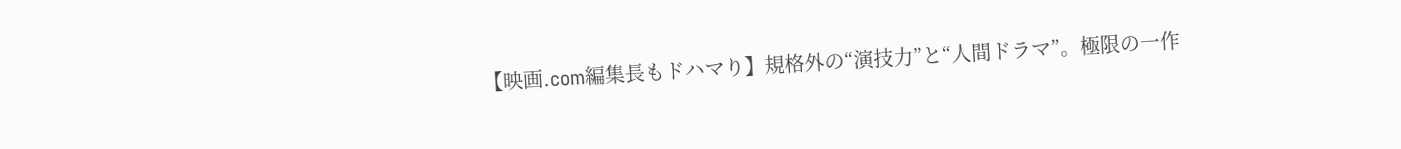【映画.com編集長もドハマり】規格外の“演技力”と“人間ドラマ”。極限の一作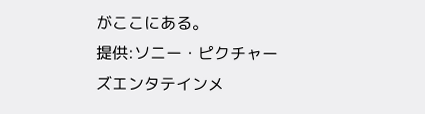がここにある。
提供:ソニー・ピクチャーズエンタテインメ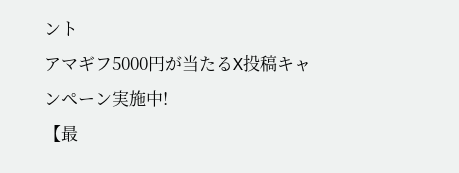ント
アマギフ5000円が当たるX投稿キャンペーン実施中!
【最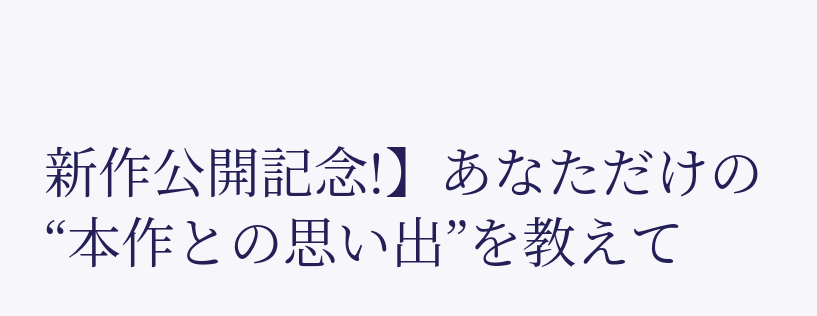新作公開記念!】あなただけの“本作との思い出”を教えて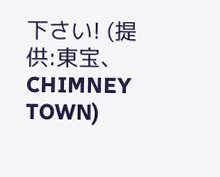下さい! (提供:東宝、CHIMNEY TOWN)